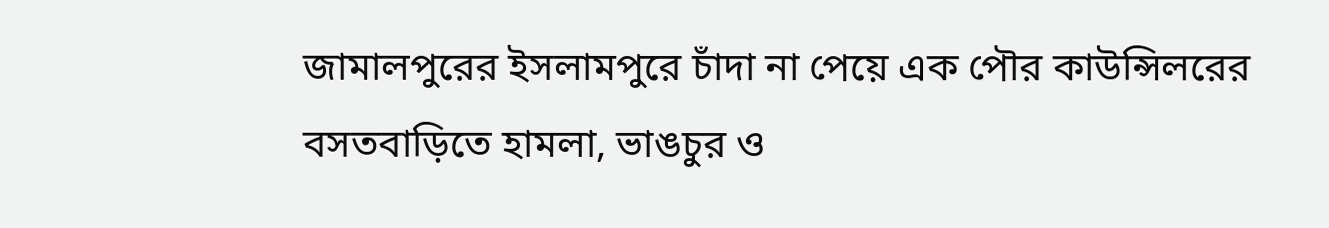জামালপুরের ইসলামপুরে চাঁদা না পেয়ে এক পৌর কাউন্সিলরের বসতবাড়িতে হামলা, ভাঙচুর ও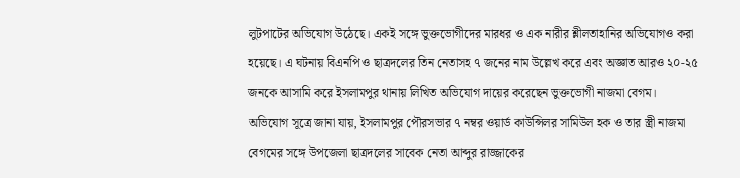লুটপাটের অভিযোগ উঠেছে। একই সঙ্গে ভুক্তভোগীদের মারধর ও এক নারীর শ্লীলতাহানির অভিযোগও করা হয়েছে। এ ঘটনায় বিএনপি ও ছাত্রদলের তিন নেতাসহ ৭ জনের নাম উল্লেখ করে এবং অজ্ঞাত আরও ২০-২৫ জনকে আসামি করে ইসলামপুর থানায় লিখিত অভিযোগ দায়ের করেছেন ভুক্তভোগী নাজমা বেগম।
অভিযোগ সূত্রে জানা যায়, ইসলামপুর পৌরসভার ৭ নম্বর ওয়ার্ড কাউন্সিলর সামিউল হক ও তার স্ত্রী নাজমা বেগমের সঙ্গে উপজেলা ছাত্রদলের সাবেক নেতা আব্দুর রাজ্জাকের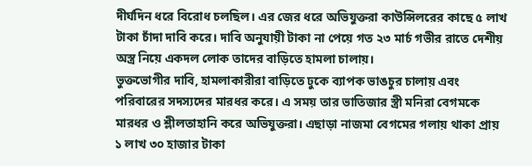দীর্ঘদিন ধরে বিরোধ চলছিল। এর জের ধরে অভিযুক্তরা কাউন্সিলরের কাছে ৫ লাখ টাকা চাঁদা দাবি করে। দাবি অনুযায়ী টাকা না পেয়ে গত ২৩ মার্চ গভীর রাতে দেশীয় অস্ত্র নিয়ে একদল লোক তাদের বাড়িতে হামলা চালায়।
ভুক্তভোগীর দাবি, হামলাকারীরা বাড়িতে ঢুকে ব্যাপক ভাঙচুর চালায় এবং পরিবারের সদস্যদের মারধর করে। এ সময় তার ভাতিজার স্ত্রী মনিরা বেগমকে মারধর ও শ্লীলতাহানি করে অভিযুক্তরা। এছাড়া নাজমা বেগমের গলায় থাকা প্রায় ১ লাখ ৩০ হাজার টাকা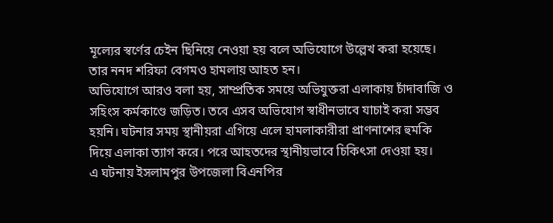মূল্যের স্বর্ণের চেইন ছিনিয়ে নেওয়া হয় বলে অভিযোগে উল্লেখ করা হয়েছে। তার ননদ শরিফা বেগমও হামলায় আহত হন।
অভিযোগে আরও বলা হয়, সাম্প্রতিক সময়ে অভিযুক্তরা এলাকায় চাঁদাবাজি ও সহিংস কর্মকাণ্ডে জড়িত। তবে এসব অভিযোগ স্বাধীনভাবে যাচাই করা সম্ভব হয়নি। ঘটনার সময় স্থানীয়রা এগিয়ে এলে হামলাকারীরা প্রাণনাশের হুমকি দিয়ে এলাকা ত্যাগ করে। পরে আহতদের স্থানীয়ভাবে চিকিৎসা দেওয়া হয়।
এ ঘটনায় ইসলামপুর উপজেলা বিএনপির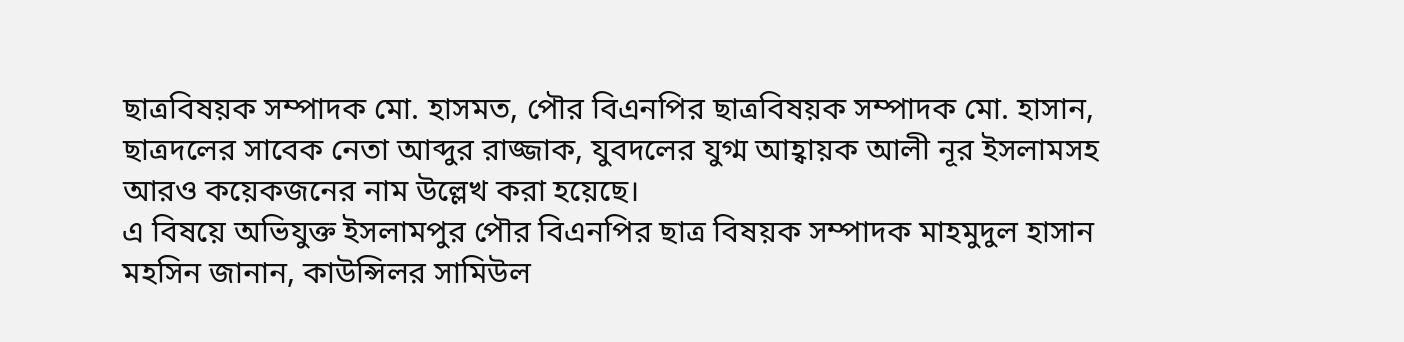ছাত্রবিষয়ক সম্পাদক মো. হাসমত, পৌর বিএনপির ছাত্রবিষয়ক সম্পাদক মো. হাসান, ছাত্রদলের সাবেক নেতা আব্দুর রাজ্জাক, যুবদলের যুগ্ম আহ্বায়ক আলী নূর ইসলামসহ আরও কয়েকজনের নাম উল্লেখ করা হয়েছে।
এ বিষয়ে অভিযুক্ত ইসলামপুর পৌর বিএনপির ছাত্র বিষয়ক সম্পাদক মাহমুদুল হাসান মহসিন জানান, কাউন্সিলর সামিউল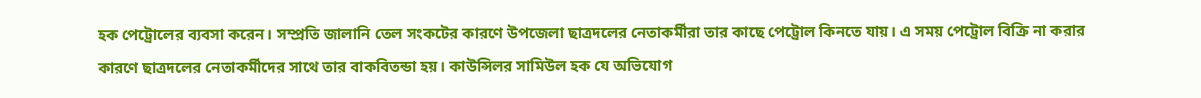হক পেট্রোলের ব্যবসা করেন। সম্প্রতি জালানি তেল সংকটের কারণে উপজেলা ছাত্রদলের নেতাকর্মীরা তার কাছে পেট্রোল কিনতে যায়। এ সময় পেট্রোল বিক্রি না করার কারণে ছাত্রদলের নেতাকর্মীদের সাথে তার বাকবিতন্ডা হয়। কাউন্সিলর সামিউল হক যে অভিযোগ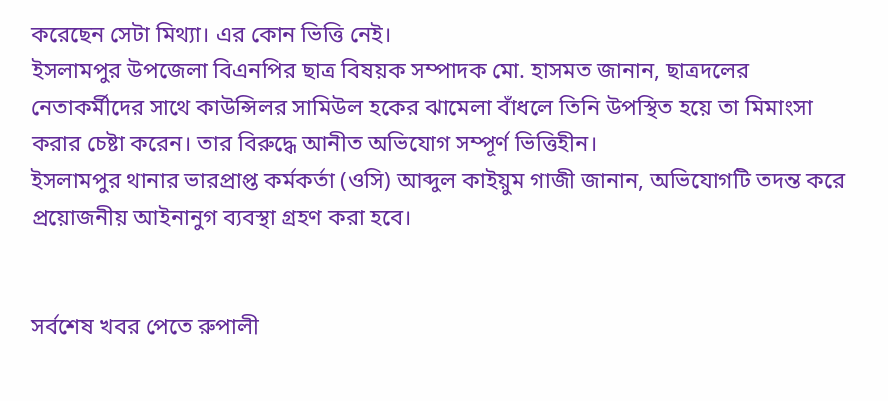করেছেন সেটা মিথ্যা। এর কোন ভিত্তি নেই।
ইসলামপুর উপজেলা বিএনপির ছাত্র বিষয়ক সম্পাদক মো. হাসমত জানান, ছাত্রদলের নেতাকর্মীদের সাথে কাউন্সিলর সামিউল হকের ঝামেলা বাঁধলে তিনি উপস্থিত হয়ে তা মিমাংসা করার চেষ্টা করেন। তার বিরুদ্ধে আনীত অভিযোগ সম্পূর্ণ ভিত্তিহীন।
ইসলামপুর থানার ভারপ্রাপ্ত কর্মকর্তা (ওসি) আব্দুল কাইয়ুম গাজী জানান, অভিযোগটি তদন্ত করে প্রয়োজনীয় আইনানুগ ব্যবস্থা গ্রহণ করা হবে।


সর্বশেষ খবর পেতে রুপালী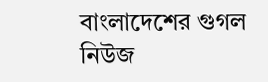বাংলাদেশের গুগল নিউজ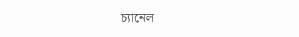চ্যানেল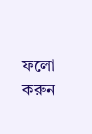ফলো করুন